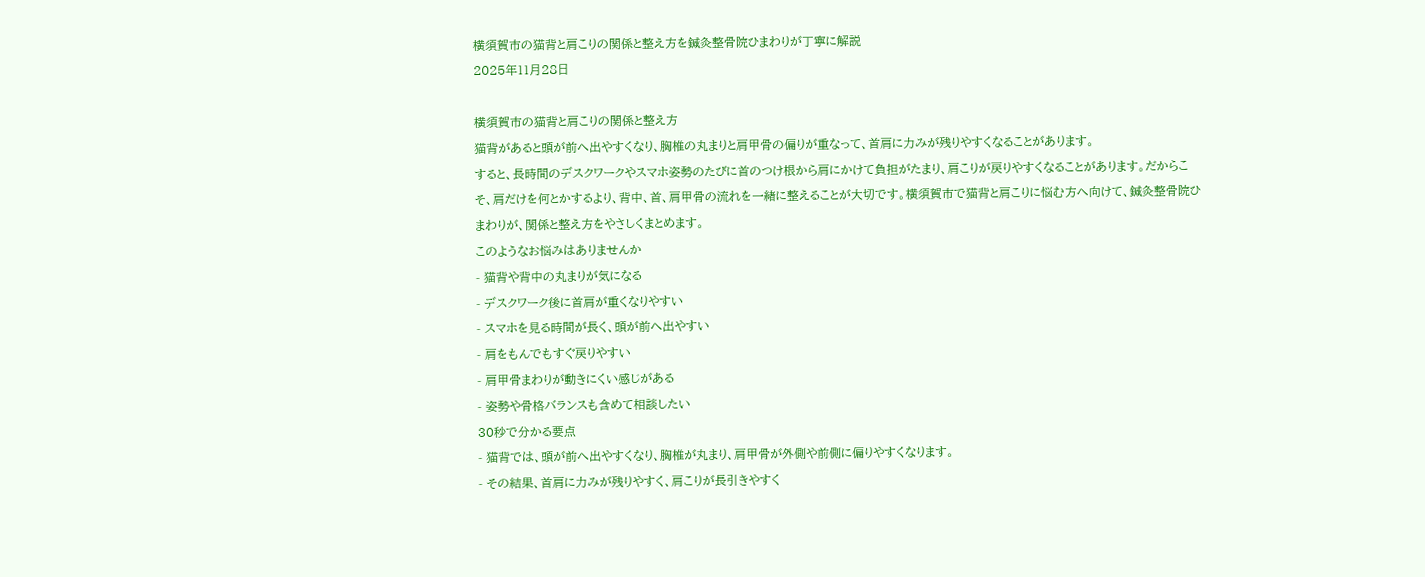横須賀市の猫背と肩こりの関係と整え方を鍼灸整骨院ひまわりが丁寧に解説
2025年11月28日

横須賀市の猫背と肩こりの関係と整え方
猫背があると頭が前へ出やすくなり、胸椎の丸まりと肩甲骨の偏りが重なって、首肩に力みが残りやすくなることがあります。
すると、長時間のデスクワークやスマホ姿勢のたびに首のつけ根から肩にかけて負担がたまり、肩こりが戻りやすくなることがあります。だからこそ、肩だけを何とかするより、背中、首、肩甲骨の流れを一緒に整えることが大切です。横須賀市で猫背と肩こりに悩む方へ向けて、鍼灸整骨院ひまわりが、関係と整え方をやさしくまとめます。
このようなお悩みはありませんか
- 猫背や背中の丸まりが気になる
- デスクワーク後に首肩が重くなりやすい
- スマホを見る時間が長く、頭が前へ出やすい
- 肩をもんでもすぐ戻りやすい
- 肩甲骨まわりが動きにくい感じがある
- 姿勢や骨格バランスも含めて相談したい
30秒で分かる要点
- 猫背では、頭が前へ出やすくなり、胸椎が丸まり、肩甲骨が外側や前側に偏りやすくなります。
- その結果、首肩に力みが残りやすく、肩こりが長引きやすく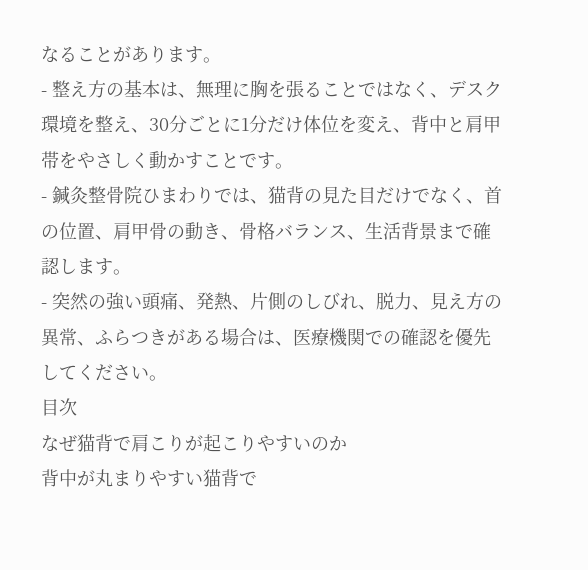なることがあります。
- 整え方の基本は、無理に胸を張ることではなく、デスク環境を整え、30分ごとに1分だけ体位を変え、背中と肩甲帯をやさしく動かすことです。
- 鍼灸整骨院ひまわりでは、猫背の見た目だけでなく、首の位置、肩甲骨の動き、骨格バランス、生活背景まで確認します。
- 突然の強い頭痛、発熱、片側のしびれ、脱力、見え方の異常、ふらつきがある場合は、医療機関での確認を優先してください。
目次
なぜ猫背で肩こりが起こりやすいのか
背中が丸まりやすい猫背で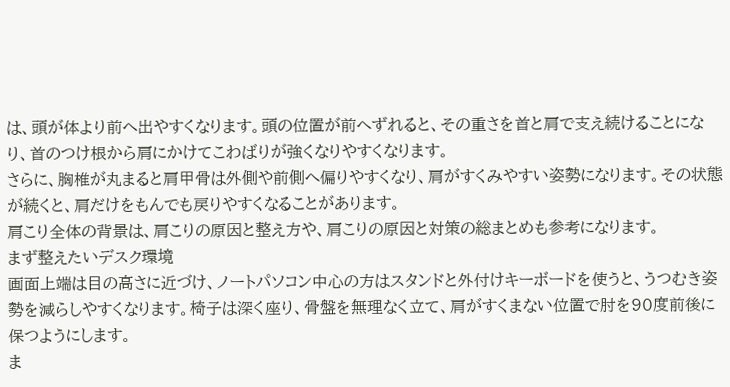は、頭が体より前へ出やすくなります。頭の位置が前へずれると、その重さを首と肩で支え続けることになり、首のつけ根から肩にかけてこわばりが強くなりやすくなります。
さらに、胸椎が丸まると肩甲骨は外側や前側へ偏りやすくなり、肩がすくみやすい姿勢になります。その状態が続くと、肩だけをもんでも戻りやすくなることがあります。
肩こり全体の背景は、肩こりの原因と整え方や、肩こりの原因と対策の総まとめも参考になります。
まず整えたいデスク環境
画面上端は目の高さに近づけ、ノートパソコン中心の方はスタンドと外付けキーボードを使うと、うつむき姿勢を減らしやすくなります。椅子は深く座り、骨盤を無理なく立て、肩がすくまない位置で肘を90度前後に保つようにします。
ま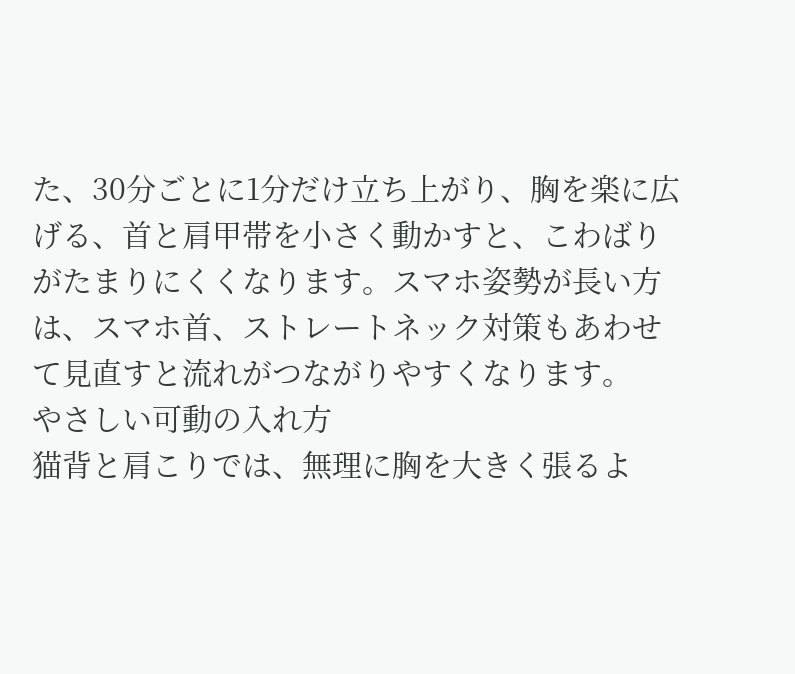た、30分ごとに1分だけ立ち上がり、胸を楽に広げる、首と肩甲帯を小さく動かすと、こわばりがたまりにくくなります。スマホ姿勢が長い方は、スマホ首、ストレートネック対策もあわせて見直すと流れがつながりやすくなります。
やさしい可動の入れ方
猫背と肩こりでは、無理に胸を大きく張るよ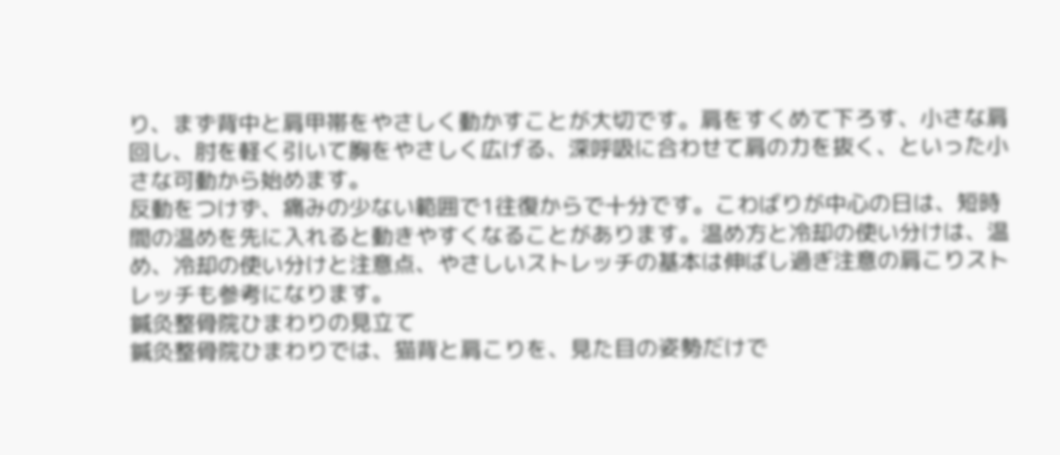り、まず背中と肩甲帯をやさしく動かすことが大切です。肩をすくめて下ろす、小さな肩回し、肘を軽く引いて胸をやさしく広げる、深呼吸に合わせて肩の力を抜く、といった小さな可動から始めます。
反動をつけず、痛みの少ない範囲で1往復からで十分です。こわばりが中心の日は、短時間の温めを先に入れると動きやすくなることがあります。温め方と冷却の使い分けは、温め、冷却の使い分けと注意点、やさしいストレッチの基本は伸ばし過ぎ注意の肩こりストレッチも参考になります。
鍼灸整骨院ひまわりの見立て
鍼灸整骨院ひまわりでは、猫背と肩こりを、見た目の姿勢だけで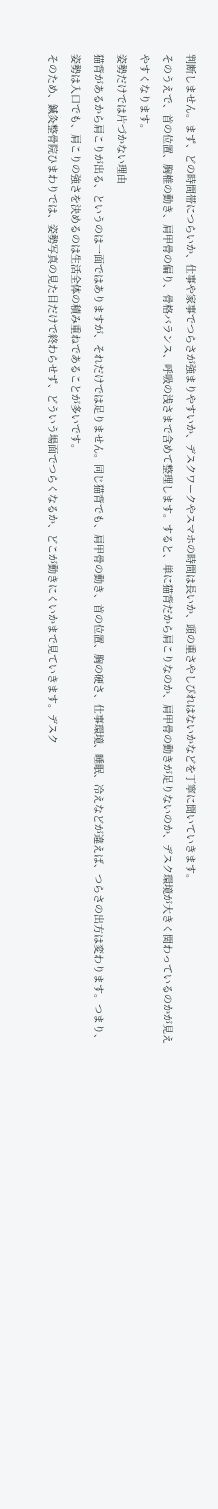判断しません。まず、どの時間帯につらいか、仕事や家事でつらさが強まりやすいか、デスクワークやスマホの時間は長いか、頭の重さやしびれはないかなどを丁寧に聞いていきます。
そのうえで、首の位置、胸椎の動き、肩甲骨の偏り、骨格バランス、呼吸の浅さまで含めて整理します。すると、単に猫背だから肩こりなのか、肩甲骨の動きが足りないのか、デスク環境が大きく関わっているのかが見えやすくなります。
姿勢だけでは片づかない理由
猫背があるから肩こりが出る、というのは一面ではありますが、それだけでは足りません。同じ猫背でも、肩甲骨の動き、首の位置、胸の硬さ、仕事環境、睡眠、冷えなどが違えば、つらさの出方は変わります。つまり、姿勢は入口でも、肩こりの強さを決めるのは生活全体の積み重ねであることが多いです。
そのため、鍼灸整骨院ひまわりでは、姿勢写真の見た目だけで終わらせず、どういう場面でつらくなるか、どこが動きにくいかまで見ていきます。デスク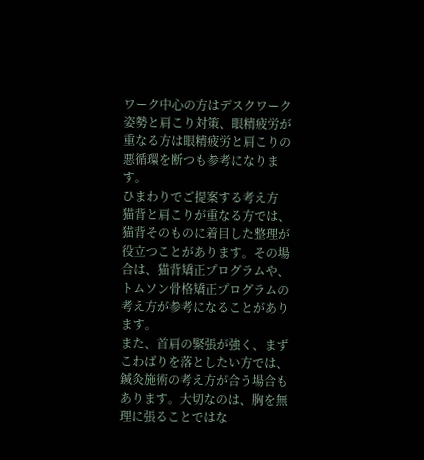ワーク中心の方はデスクワーク姿勢と肩こり対策、眼精疲労が重なる方は眼精疲労と肩こりの悪循環を断つも参考になります。
ひまわりでご提案する考え方
猫背と肩こりが重なる方では、猫背そのものに着目した整理が役立つことがあります。その場合は、猫背矯正プログラムや、トムソン骨格矯正プログラムの考え方が参考になることがあります。
また、首肩の緊張が強く、まずこわばりを落としたい方では、鍼灸施術の考え方が合う場合もあります。大切なのは、胸を無理に張ることではな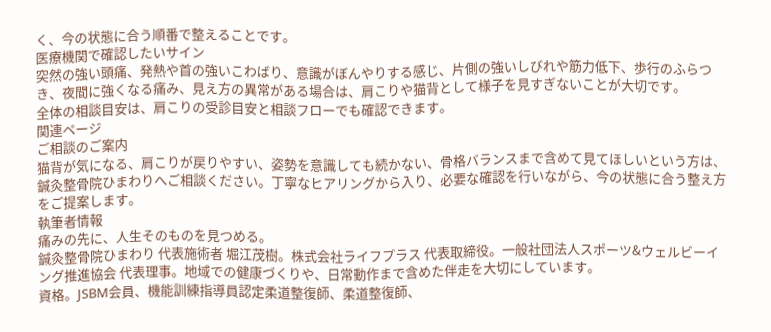く、今の状態に合う順番で整えることです。
医療機関で確認したいサイン
突然の強い頭痛、発熱や首の強いこわばり、意識がぼんやりする感じ、片側の強いしびれや筋力低下、歩行のふらつき、夜間に強くなる痛み、見え方の異常がある場合は、肩こりや猫背として様子を見すぎないことが大切です。
全体の相談目安は、肩こりの受診目安と相談フローでも確認できます。
関連ページ
ご相談のご案内
猫背が気になる、肩こりが戻りやすい、姿勢を意識しても続かない、骨格バランスまで含めて見てほしいという方は、鍼灸整骨院ひまわりへご相談ください。丁寧なヒアリングから入り、必要な確認を行いながら、今の状態に合う整え方をご提案します。
執筆者情報
痛みの先に、人生そのものを見つめる。
鍼灸整骨院ひまわり 代表施術者 堀江茂樹。株式会社ライフプラス 代表取締役。一般社団法人スポーツ&ウェルビーイング推進協会 代表理事。地域での健康づくりや、日常動作まで含めた伴走を大切にしています。
資格。JSBM会員、機能訓練指導員認定柔道整復師、柔道整復師、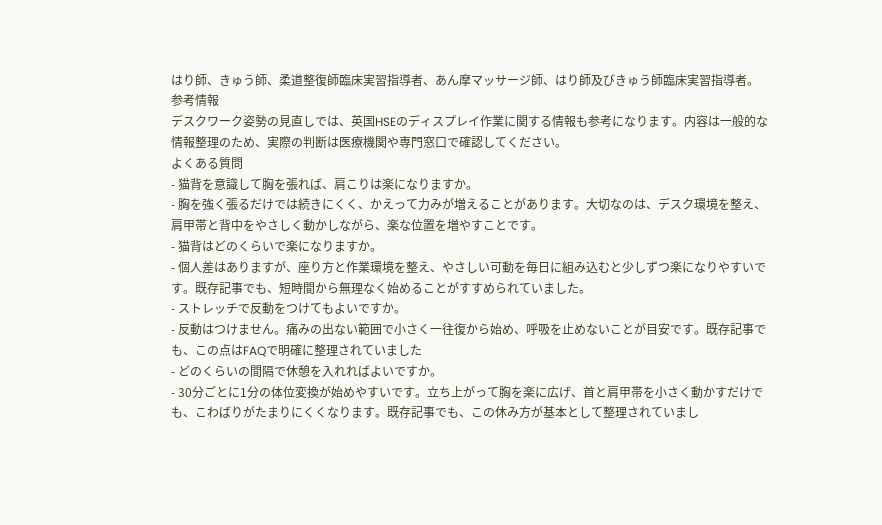はり師、きゅう師、柔道整復師臨床実習指導者、あん摩マッサージ師、はり師及びきゅう師臨床実習指導者。
参考情報
デスクワーク姿勢の見直しでは、英国HSEのディスプレイ作業に関する情報も参考になります。内容は一般的な情報整理のため、実際の判断は医療機関や専門窓口で確認してください。
よくある質問
- 猫背を意識して胸を張れば、肩こりは楽になりますか。
- 胸を強く張るだけでは続きにくく、かえって力みが増えることがあります。大切なのは、デスク環境を整え、肩甲帯と背中をやさしく動かしながら、楽な位置を増やすことです。
- 猫背はどのくらいで楽になりますか。
- 個人差はありますが、座り方と作業環境を整え、やさしい可動を毎日に組み込むと少しずつ楽になりやすいです。既存記事でも、短時間から無理なく始めることがすすめられていました。
- ストレッチで反動をつけてもよいですか。
- 反動はつけません。痛みの出ない範囲で小さく一往復から始め、呼吸を止めないことが目安です。既存記事でも、この点はFAQで明確に整理されていました
- どのくらいの間隔で休憩を入れればよいですか。
- 30分ごとに1分の体位変換が始めやすいです。立ち上がって胸を楽に広げ、首と肩甲帯を小さく動かすだけでも、こわばりがたまりにくくなります。既存記事でも、この休み方が基本として整理されていまし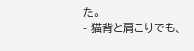た。
- 猫背と肩こりでも、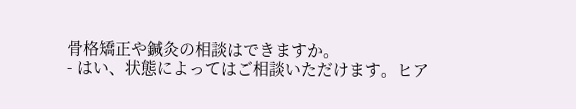骨格矯正や鍼灸の相談はできますか。
- はい、状態によってはご相談いただけます。ヒア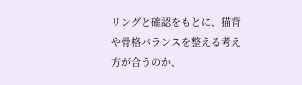リングと確認をもとに、猫背や骨格バランスを整える考え方が合うのか、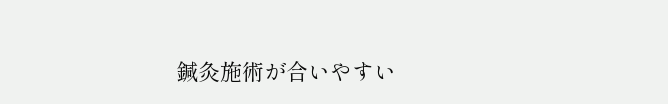鍼灸施術が合いやすい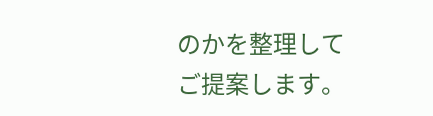のかを整理してご提案します。